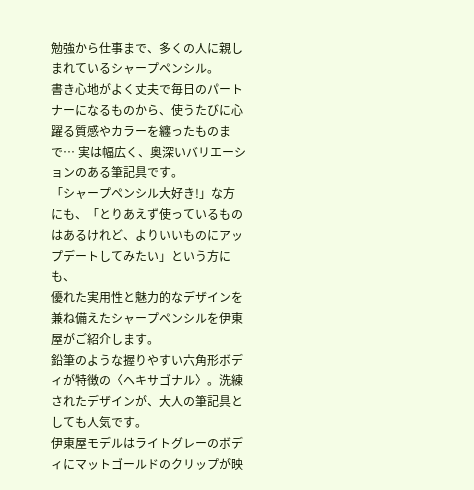勉強から仕事まで、多くの人に親しまれているシャープペンシル。
書き心地がよく丈夫で毎日のパートナーになるものから、使うたびに心躍る質感やカラーを纏ったものまで… 実は幅広く、奥深いバリエーションのある筆記具です。
「シャープペンシル大好き!」な方にも、「とりあえず使っているものはあるけれど、よりいいものにアップデートしてみたい」という方にも、
優れた実用性と魅力的なデザインを兼ね備えたシャープペンシルを伊東屋がご紹介します。
鉛筆のような握りやすい六角形ボディが特徴の〈ヘキサゴナル〉。洗練されたデザインが、大人の筆記具としても人気です。
伊東屋モデルはライトグレーのボディにマットゴールドのクリップが映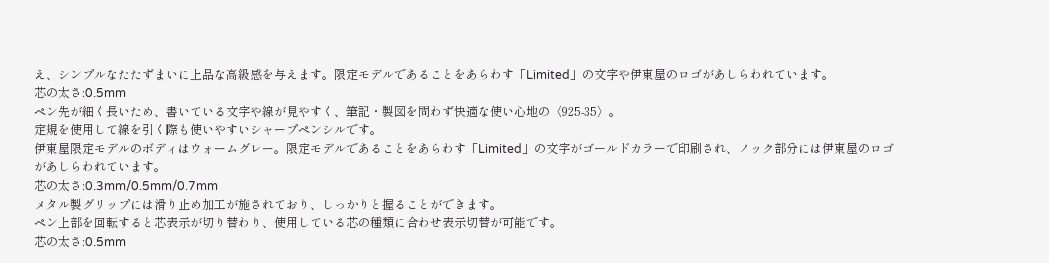え、シンプルなたたずまいに上品な高級感を与えます。限定モデルであることをあらわす「Limited」の文字や伊東屋のロゴがあしらわれています。
芯の太さ:0.5mm
ペン先が細く長いため、書いている文字や線が見やすく、筆記・製図を問わず快適な使い心地の〈925-35〉。
定規を使用して線を引く際も使いやすいシャープペンシルです。
伊東屋限定モデルのボディはウォームグレー。限定モデルであることをあらわす「Limited」の文字がゴールドカラーで印刷され、ノック部分には伊東屋のロゴがあしらわれています。
芯の太さ:0.3mm/0.5mm/0.7mm
メタル製グリップには滑り止め加工が施されており、しっかりと握ることができます。
ペン上部を回転すると芯表示が切り替わり、使用している芯の種類に合わせ表示切替が可能です。
芯の太さ:0.5mm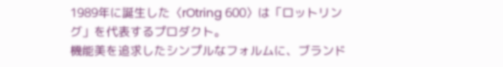1989年に誕生した〈rOtring 600〉は「ロットリング」を代表するプロダクト。
機能美を追求したシンプルなフォルムに、ブランド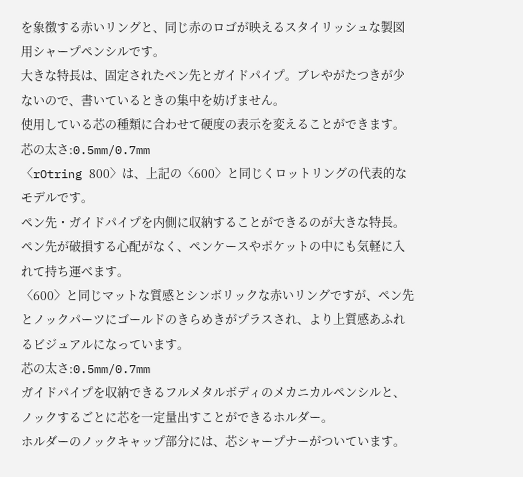を象徴する赤いリングと、同じ赤のロゴが映えるスタイリッシュな製図用シャープペンシルです。
大きな特長は、固定されたペン先とガイドパイプ。ブレやがたつきが少ないので、書いているときの集中を妨げません。
使用している芯の種類に合わせて硬度の表示を変えることができます。
芯の太さ:0.5mm/0.7mm
〈rOtring 800〉は、上記の〈600〉と同じくロットリングの代表的なモデルです。
ペン先・ガイドパイプを内側に収納することができるのが大きな特長。ペン先が破損する心配がなく、ペンケースやポケットの中にも気軽に入れて持ち運べます。
〈600〉と同じマットな質感とシンボリックな赤いリングですが、ペン先とノックパーツにゴールドのきらめきがプラスされ、より上質感あふれるビジュアルになっています。
芯の太さ:0.5mm/0.7mm
ガイドパイプを収納できるフルメタルボディのメカニカルペンシルと、ノックするごとに芯を一定量出すことができるホルダー。
ホルダーのノックキャップ部分には、芯シャープナーがついています。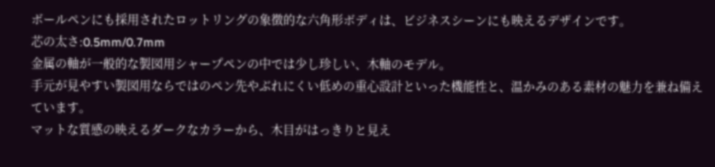ボールペンにも採用されたロットリングの象徴的な六角形ボディは、ビジネスシーンにも映えるデザインです。
芯の太さ:0.5mm/0.7mm
金属の軸が一般的な製図用シャープペンの中では少し珍しい、木軸のモデル。
手元が見やすい製図用ならではのペン先やぶれにくい低めの重心設計といった機能性と、温かみのある素材の魅力を兼ね備えています。
マットな質感の映えるダークなカラーから、木目がはっきりと見え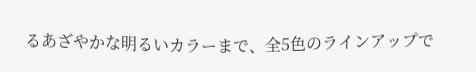るあざやかな明るいカラーまで、全5色のラインアップで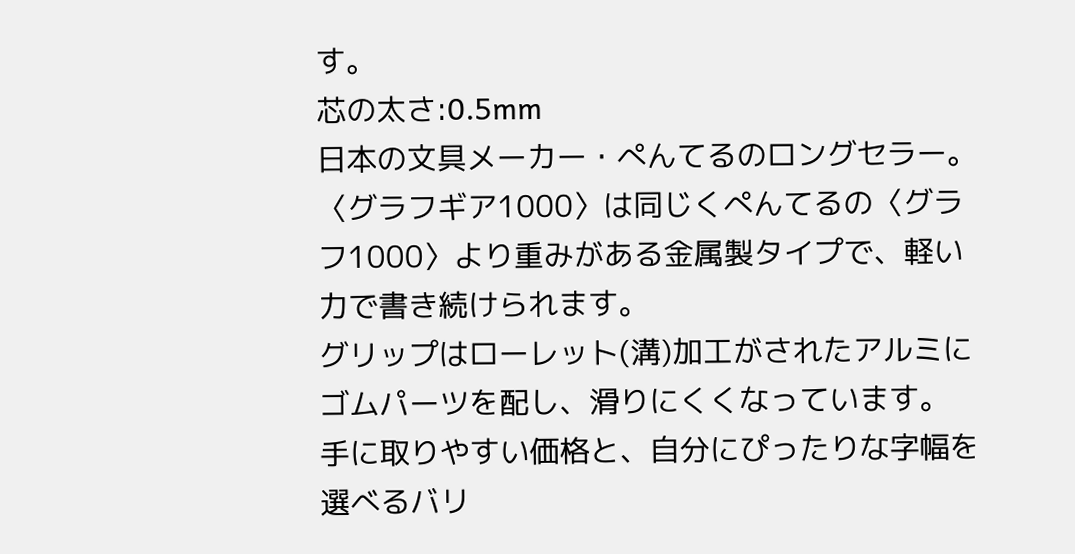す。
芯の太さ:0.5mm
日本の文具メーカー・ぺんてるのロングセラー。
〈グラフギア1000〉は同じくぺんてるの〈グラフ1000〉より重みがある金属製タイプで、軽い力で書き続けられます。
グリップはローレット(溝)加工がされたアルミにゴムパーツを配し、滑りにくくなっています。
手に取りやすい価格と、自分にぴったりな字幅を選べるバリ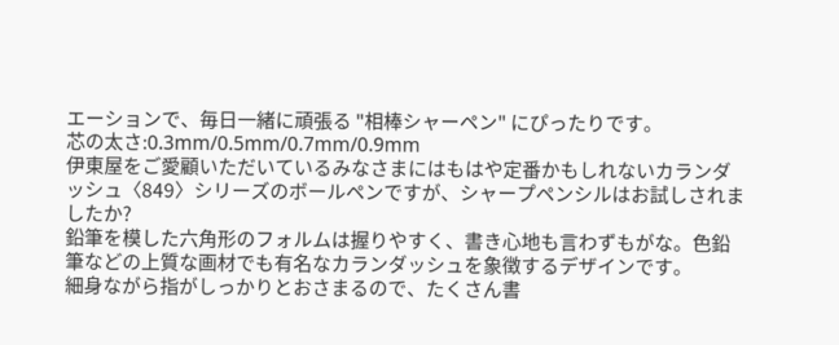エーションで、毎日一緒に頑張る "相棒シャーペン" にぴったりです。
芯の太さ:0.3mm/0.5mm/0.7mm/0.9mm
伊東屋をご愛顧いただいているみなさまにはもはや定番かもしれないカランダッシュ〈849〉シリーズのボールペンですが、シャープペンシルはお試しされましたか?
鉛筆を模した六角形のフォルムは握りやすく、書き心地も言わずもがな。色鉛筆などの上質な画材でも有名なカランダッシュを象徴するデザインです。
細身ながら指がしっかりとおさまるので、たくさん書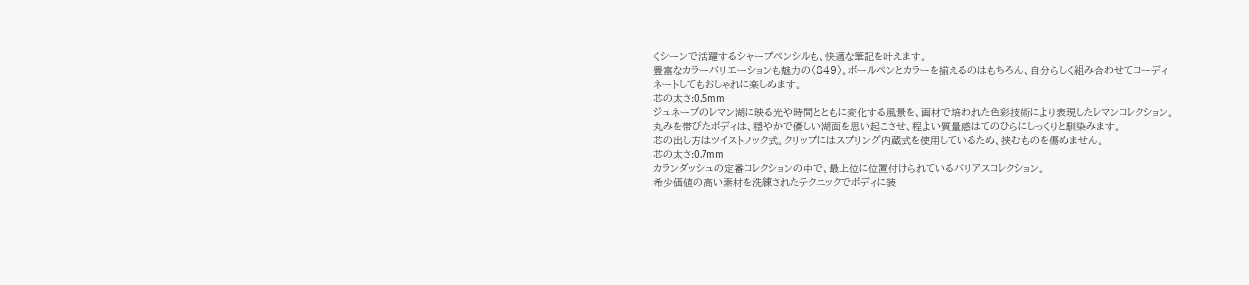くシーンで活躍するシャープペンシルも、快適な筆記を叶えます。
豊富なカラーバリエーションも魅力の〈849〉。ボールペンとカラーを揃えるのはもちろん、自分らしく組み合わせてコーディネートしてもおしゃれに楽しめます。
芯の太さ:0.5mm
ジュネーブのレマン湖に映る光や時間とともに変化する風景を、画材で培われた色彩技術により表現したレマンコレクション。
丸みを帯びたボディは、穏やかで優しい湖面を思い起こさせ、程よい質量感はてのひらにしっくりと馴染みます。
芯の出し方はツイストノック式。クリップにはスプリング内蔵式を使用しているため、挟むものを傷めません。
芯の太さ:0.7mm
カランダッシュの定番コレクションの中で、最上位に位置付けられているバリアスコレクション。
希少価値の高い素材を洗練されたテクニックでボディに装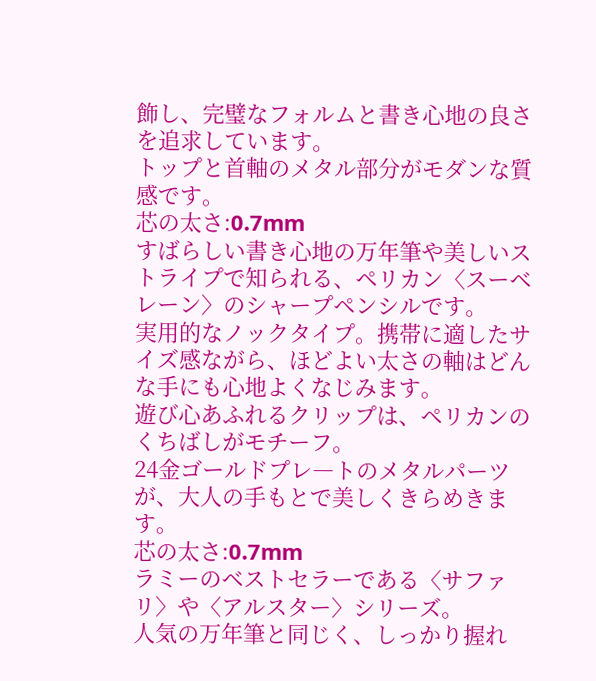飾し、完璧なフォルムと書き心地の良さを追求しています。
トップと首軸のメタル部分がモダンな質感です。
芯の太さ:0.7mm
すばらしい書き心地の万年筆や美しいストライプで知られる、ペリカン〈スーベレーン〉のシャープペンシルです。
実用的なノックタイプ。携帯に適したサイズ感ながら、ほどよい太さの軸はどんな手にも心地よくなじみます。
遊び心あふれるクリップは、ペリカンのくちばしがモチーフ。
24金ゴールドプレ―トのメタルパーツが、大人の手もとで美しくきらめきます。
芯の太さ:0.7mm
ラミーのベストセラーである〈サファリ〉や〈アルスター〉シリーズ。
人気の万年筆と同じく、しっかり握れ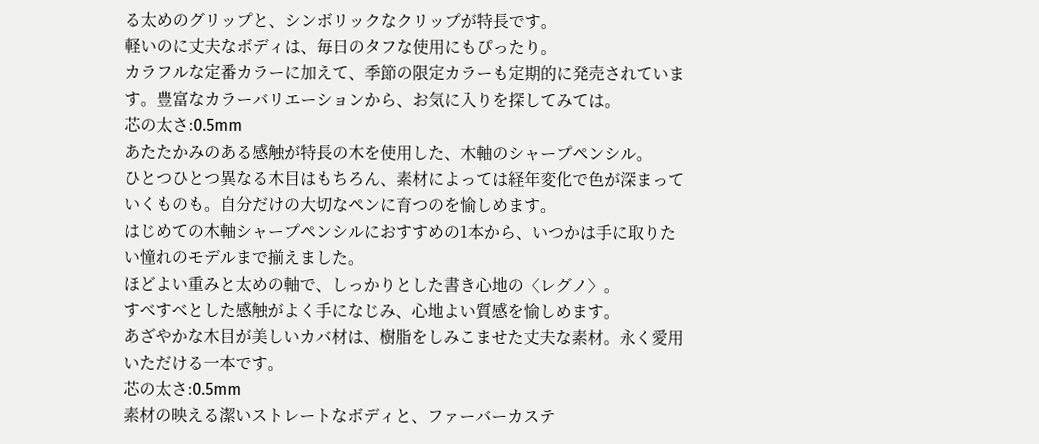る太めのグリップと、シンボリックなクリップが特長です。
軽いのに丈夫なボディは、毎日のタフな使用にもぴったり。
カラフルな定番カラーに加えて、季節の限定カラーも定期的に発売されています。豊富なカラーバリエーションから、お気に入りを探してみては。
芯の太さ:0.5mm
あたたかみのある感触が特長の木を使用した、木軸のシャープペンシル。
ひとつひとつ異なる木目はもちろん、素材によっては経年変化で色が深まっていくものも。自分だけの大切なペンに育つのを愉しめます。
はじめての木軸シャープペンシルにおすすめの1本から、いつかは手に取りたい憧れのモデルまで揃えました。
ほどよい重みと太めの軸で、しっかりとした書き心地の〈レグノ〉。
すべすべとした感触がよく手になじみ、心地よい質感を愉しめます。
あざやかな木目が美しいカバ材は、樹脂をしみこませた丈夫な素材。永く愛用いただける一本です。
芯の太さ:0.5mm
素材の映える潔いストレートなボディと、ファーバーカステ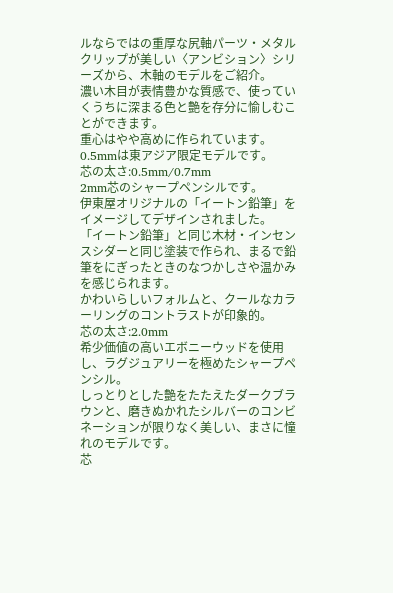ルならではの重厚な尻軸パーツ・メタルクリップが美しい〈アンビション〉シリーズから、木軸のモデルをご紹介。
濃い木目が表情豊かな質感で、使っていくうちに深まる色と艶を存分に愉しむことができます。
重心はやや高めに作られています。0.5mmは東アジア限定モデルです。
芯の太さ:0.5mm/0.7mm
2mm芯のシャープペンシルです。
伊東屋オリジナルの「イートン鉛筆」をイメージしてデザインされました。
「イートン鉛筆」と同じ木材・インセンスシダーと同じ塗装で作られ、まるで鉛筆をにぎったときのなつかしさや温かみを感じられます。
かわいらしいフォルムと、クールなカラーリングのコントラストが印象的。
芯の太さ:2.0mm
希少価値の高いエボニーウッドを使用し、ラグジュアリーを極めたシャープペンシル。
しっとりとした艶をたたえたダークブラウンと、磨きぬかれたシルバーのコンビネーションが限りなく美しい、まさに憧れのモデルです。
芯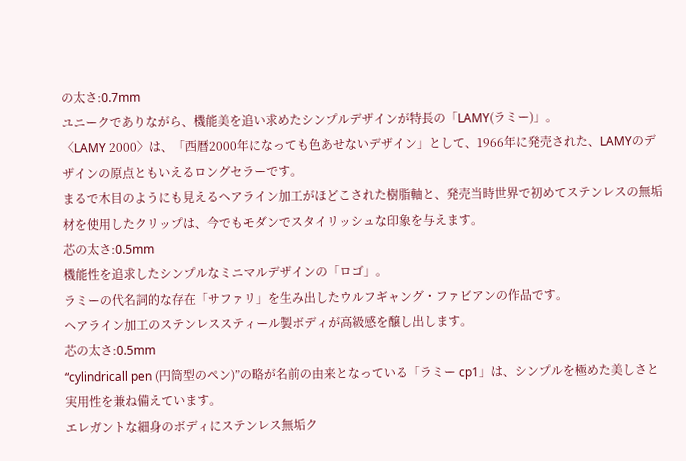の太さ:0.7mm
ユニークでありながら、機能美を追い求めたシンプルデザインが特長の「LAMY(ラミー)」。
〈LAMY 2000〉は、「西暦2000年になっても色あせないデザイン」として、1966年に発売された、LAMYのデザインの原点ともいえるロングセラーです。
まるで木目のようにも見えるヘアライン加工がほどこされた樹脂軸と、発売当時世界で初めてステンレスの無垢材を使用したクリップは、今でもモダンでスタイリッシュな印象を与えます。
芯の太さ:0.5mm
機能性を追求したシンプルなミニマルデザインの「ロゴ」。
ラミーの代名詞的な存在「サファリ」を生み出したウルフギャング・ファビアンの作品です。
ヘアライン加工のステンレススティール製ボディが高級感を醸し出します。
芯の太さ:0.5mm
“cylindricall pen (円筒型のペン)”の略が名前の由来となっている「ラミー cp1」は、シンプルを極めた美しさと実用性を兼ね備えています。
エレガントな細身のボディにステンレス無垢ク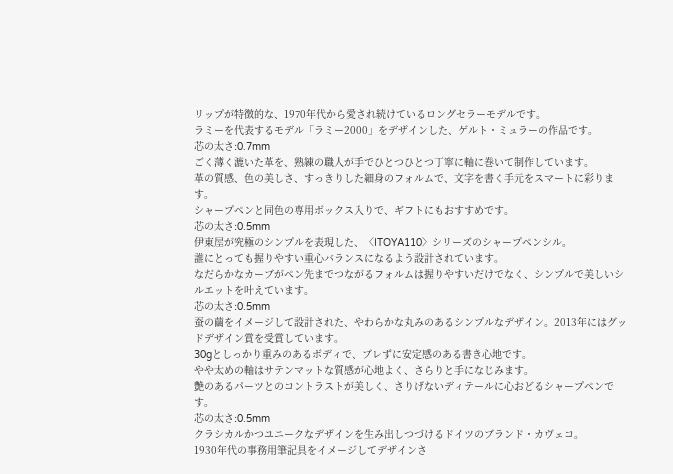リップが特徴的な、1970年代から愛され続けているロングセラーモデルです。
ラミーを代表するモデル「ラミー2000」をデザインした、ゲルト・ミュラーの作品です。
芯の太さ:0.7mm
ごく薄く漉いた革を、熟練の職人が手でひとつひとつ丁寧に軸に巻いて制作しています。
革の質感、色の美しさ、すっきりした細身のフォルムで、文字を書く手元をスマートに彩ります。
シャープペンと同色の専用ボックス入りで、ギフトにもおすすめです。
芯の太さ:0.5mm
伊東屋が究極のシンプルを表現した、〈ITOYA110〉シリーズのシャープペンシル。
誰にとっても握りやすい重心バランスになるよう設計されています。
なだらかなカーブがペン先までつながるフォルムは握りやすいだけでなく、シンプルで美しいシルエットを叶えています。
芯の太さ:0.5mm
蚕の繭をイメージして設計された、やわらかな丸みのあるシンプルなデザイン。2013年にはグッドデザイン賞を受賞しています。
30gとしっかり重みのあるボディで、ブレずに安定感のある書き心地です。
やや太めの軸はサテンマットな質感が心地よく、さらりと手になじみます。
艶のあるパーツとのコントラストが美しく、さりげないディテールに心おどるシャープペンです。
芯の太さ:0.5mm
クラシカルかつユニークなデザインを生み出しつづけるドイツのブランド・カヴェコ。
1930年代の事務用筆記具をイメージしてデザインさ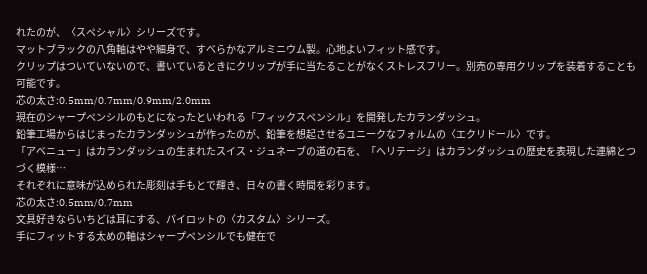れたのが、〈スペシャル〉シリーズです。
マットブラックの八角軸はやや細身で、すべらかなアルミニウム製。心地よいフィット感です。
クリップはついていないので、書いているときにクリップが手に当たることがなくストレスフリー。別売の専用クリップを装着することも可能です。
芯の太さ:0.5mm/0.7mm/0.9mm/2.0mm
現在のシャープペンシルのもとになったといわれる「フィックスペンシル」を開発したカランダッシュ。
鉛筆工場からはじまったカランダッシュが作ったのが、鉛筆を想起させるユニークなフォルムの〈エクリドール〉です。
「アベニュー」はカランダッシュの生まれたスイス・ジュネーブの道の石を、「ヘリテージ」はカランダッシュの歴史を表現した連綿とつづく模様…
それぞれに意味が込められた彫刻は手もとで輝き、日々の書く時間を彩ります。
芯の太さ:0.5mm/0.7mm
文具好きならいちどは耳にする、パイロットの〈カスタム〉シリーズ。
手にフィットする太めの軸はシャープペンシルでも健在で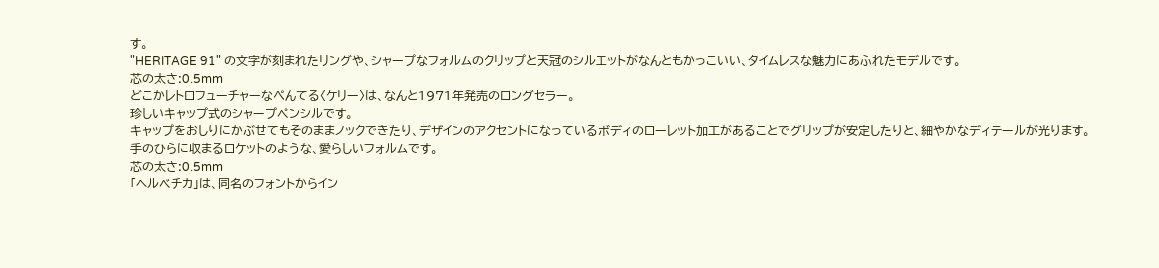す。
"HERITAGE 91" の文字が刻まれたリングや、シャープなフォルムのクリップと天冠のシルエットがなんともかっこいい、タイムレスな魅力にあふれたモデルです。
芯の太さ:0.5mm
どこかレトロフューチャーなぺんてる〈ケリー〉は、なんと1971年発売のロングセラー。
珍しいキャップ式のシャープペンシルです。
キャップをおしりにかぶせてもそのままノックできたり、デザインのアクセントになっているボディのローレット加工があることでグリップが安定したりと、細やかなディテールが光ります。
手のひらに収まるロケットのような、愛らしいフォルムです。
芯の太さ:0.5mm
「ヘルベチカ」は、同名のフォントからイン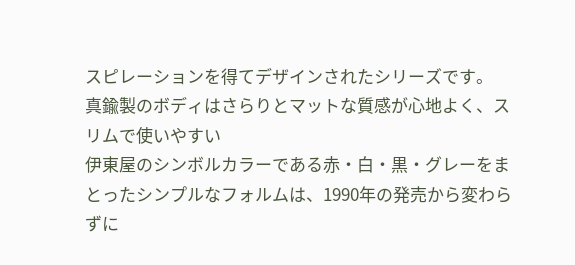スピレーションを得てデザインされたシリーズです。
真鍮製のボディはさらりとマットな質感が心地よく、スリムで使いやすい
伊東屋のシンボルカラーである赤・白・黒・グレーをまとったシンプルなフォルムは、1990年の発売から変わらずに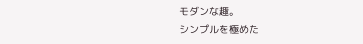モダンな趣。
シンプルを極めた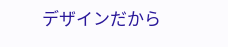デザインだから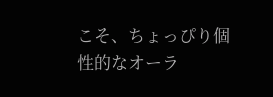こそ、ちょっぴり個性的なオーラ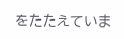をたたえていま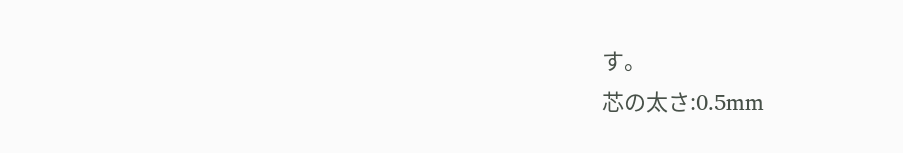す。
芯の太さ:0.5mm